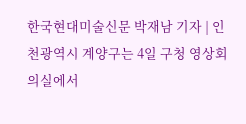한국현대미술신문 박재남 기자 | 인천광역시 계양구는 4일 구청 영상회의실에서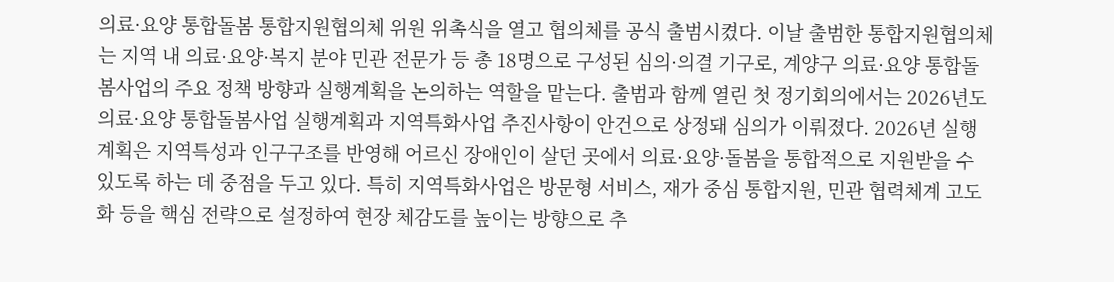의료·요양 통합돌봄 통합지원협의체 위원 위촉식을 열고 협의체를 공식 출범시켰다. 이날 출범한 통합지원협의체는 지역 내 의료·요양·복지 분야 민관 전문가 등 총 18명으로 구성된 심의·의결 기구로, 계양구 의료·요양 통합돌봄사업의 주요 정책 방향과 실행계획을 논의하는 역할을 맡는다. 출범과 함께 열린 첫 정기회의에서는 2026년도 의료·요양 통합돌봄사업 실행계획과 지역특화사업 추진사항이 안건으로 상정돼 심의가 이뤄졌다. 2026년 실행계획은 지역특성과 인구구조를 반영해 어르신 장애인이 살던 곳에서 의료·요양·돌봄을 통합적으로 지원받을 수 있도록 하는 데 중점을 두고 있다. 특히 지역특화사업은 방문형 서비스, 재가 중심 통합지원, 민관 협력체계 고도화 등을 핵심 전략으로 설정하여 현장 체감도를 높이는 방향으로 추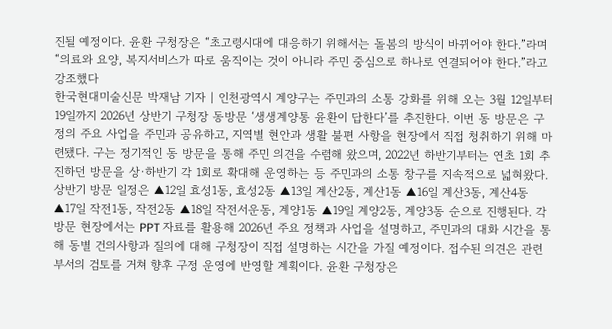진될 예정이다. 윤환 구청장은 “초고령시대에 대응하기 위해서는 돌봄의 방식이 바뀌어야 한다.”라며 “의료와 요양, 복지서비스가 따로 움직이는 것이 아니라 주민 중심으로 하나로 연결되어야 한다.”라고 강조했다
한국현대미술신문 박재남 기자 | 인천광역시 계양구는 주민과의 소통 강화를 위해 오는 3월 12일부터 19일까지 2026년 상반기 구청장 동방문 ‘생생계양통 윤환이 답한다’를 추진한다. 이번 동 방문은 구정의 주요 사업을 주민과 공유하고, 지역별 현안과 생활 불편 사항을 현장에서 직접 청취하기 위해 마련됐다. 구는 정기적인 동 방문을 통해 주민 의견을 수렴해 왔으며, 2022년 하반기부터는 연초 1회 추진하던 방문을 상·하반기 각 1회로 확대해 운영하는 등 주민과의 소통 창구를 지속적으로 넓혀왔다. 상반기 방문 일정은 ▲12일 효성1동, 효성2동 ▲13일 계산2동, 계산1동 ▲16일 계산3동, 계산4동 ▲17일 작전1동, 작전2동 ▲18일 작전서운동, 계양1동 ▲19일 계양2동, 계양3동 순으로 진행된다. 각 방문 현장에서는 PPT 자료를 활용해 2026년 주요 정책과 사업을 설명하고, 주민과의 대화 시간을 통해 동별 건의사항과 질의에 대해 구청장이 직접 설명하는 시간을 가질 예정이다. 접수된 의견은 관련 부서의 검토를 거쳐 향후 구정 운영에 반영할 계획이다. 윤환 구청장은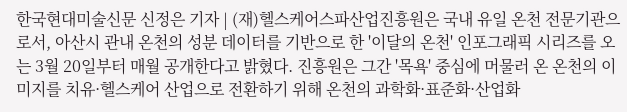한국현대미술신문 신정은 기자 | (재)헬스케어스파산업진흥원은 국내 유일 온천 전문기관으로서, 아산시 관내 온천의 성분 데이터를 기반으로 한 '이달의 온천' 인포그래픽 시리즈를 오는 3월 20일부터 매월 공개한다고 밝혔다. 진흥원은 그간 '목욕' 중심에 머물러 온 온천의 이미지를 치유·헬스케어 산업으로 전환하기 위해 온천의 과학화·표준화·산업화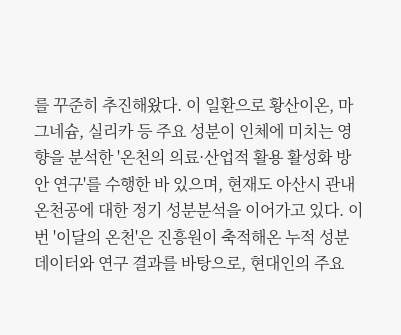를 꾸준히 추진해왔다. 이 일환으로 황산이온, 마그네슘, 실리카 등 주요 성분이 인체에 미치는 영향을 분석한 '온천의 의료·산업적 활용 활성화 방안 연구'를 수행한 바 있으며, 현재도 아산시 관내 온천공에 대한 정기 성분분석을 이어가고 있다. 이번 '이달의 온천'은 진흥원이 축적해온 누적 성분 데이터와 연구 결과를 바탕으로, 현대인의 주요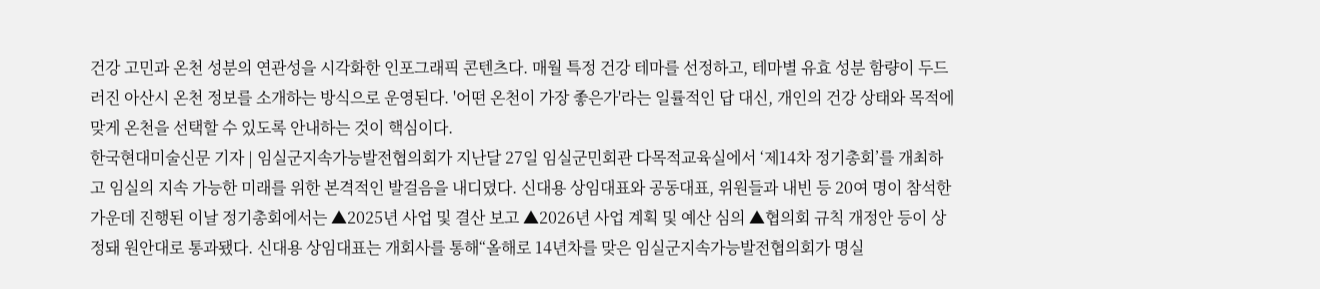건강 고민과 온천 성분의 연관성을 시각화한 인포그래픽 콘텐츠다. 매월 특정 건강 테마를 선정하고, 테마별 유효 성분 함량이 두드러진 아산시 온천 정보를 소개하는 방식으로 운영된다. '어떤 온천이 가장 좋은가'라는 일률적인 답 대신, 개인의 건강 상태와 목적에 맞게 온천을 선택할 수 있도록 안내하는 것이 핵심이다.
한국현대미술신문 기자 | 임실군지속가능발전협의회가 지난달 27일 임실군민회관 다목적교육실에서 ‘제14차 정기총회’를 개최하고 임실의 지속 가능한 미래를 위한 본격적인 발걸음을 내디뎠다. 신대용 상임대표와 공동대표, 위원들과 내빈 등 20여 명이 참석한 가운데 진행된 이날 정기총회에서는 ▲2025년 사업 및 결산 보고 ▲2026년 사업 계획 및 예산 심의 ▲협의회 규칙 개정안 등이 상정돼 원안대로 통과됐다. 신대용 상임대표는 개회사를 통해“올해로 14년차를 맞은 임실군지속가능발전협의회가 명실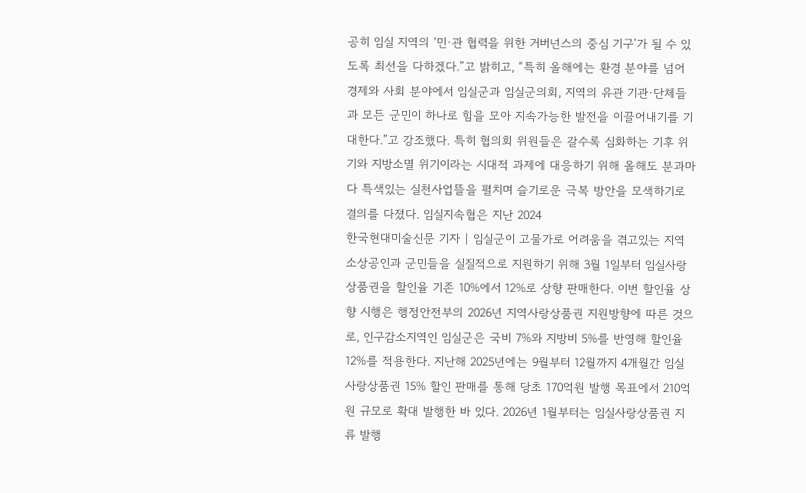공히 임실 지역의 ‘민·관 협력을 위한 거버넌스의 중심 기구’가 될 수 있도록 최선을 다하겠다.”고 밝히고, “특히 올해에는 환경 분야를 넘어 경제와 사회 분야에서 임실군과 임실군의회, 지역의 유관 기관·단체들과 모든 군민이 하나로 힘을 모아 지속가능한 발전을 이끌어내기를 기대한다.”고 강조했다. 특히 협의회 위원들은 갈수록 심화하는 기후 위기와 지방소멸 위기이라는 시대적 과제에 대응하기 위해 올해도 분과마다 특색있는 실천사업뜰을 펼치며 슬기로운 극복 방안을 모색하기로 결의를 다졌다. 임실지속협은 지난 2024
한국현대미술신문 기자 | 임실군이 고물가로 어려움을 겪고있는 지역 소상공인과 군민들을 실질적으로 지원하기 위해 3월 1일부터 임실사랑상품권을 할인율 기존 10%에서 12%로 상향 판매한다. 이번 할인율 상향 시행은 행정안전부의 2026년 지역사랑상품권 지원방향에 따른 것으로, 인구감소지역인 임실군은 국비 7%와 지방비 5%를 반영해 할인율 12%를 적용한다. 지난해 2025년에는 9월부터 12월까지 4개월간 임실사랑상품권 15% 할인 판매를 통해 당초 170억원 발행 목표에서 210억원 규모로 확대 발행한 바 있다. 2026년 1월부터는 임실사랑상품권 지류 발행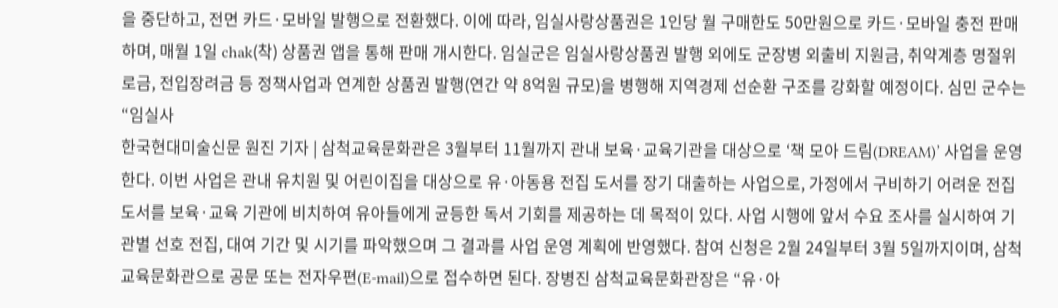을 중단하고, 전면 카드·모바일 발행으로 전환했다. 이에 따라, 임실사랑상품권은 1인당 월 구매한도 50만원으로 카드·모바일 충전 판매하며, 매월 1일 chak(착) 상품권 앱을 통해 판매 개시한다. 임실군은 임실사랑상품권 발행 외에도 군장병 외출비 지원금, 취약계층 명절위로금, 전입장려금 등 정책사업과 연계한 상품권 발행(연간 약 8억원 규모)을 병행해 지역경제 선순환 구조를 강화할 예정이다. 심민 군수는 “임실사
한국현대미술신문 원진 기자 | 삼척교육문화관은 3월부터 11월까지 관내 보육·교육기관을 대상으로 ‘책 모아 드림(DREAM)’ 사업을 운영한다. 이번 사업은 관내 유치원 및 어린이집을 대상으로 유·아동용 전집 도서를 장기 대출하는 사업으로, 가정에서 구비하기 어려운 전집 도서를 보육·교육 기관에 비치하여 유아들에게 균등한 독서 기회를 제공하는 데 목적이 있다. 사업 시행에 앞서 수요 조사를 실시하여 기관별 선호 전집, 대여 기간 및 시기를 파악했으며 그 결과를 사업 운영 계획에 반영했다. 참여 신청은 2월 24일부터 3월 5일까지이며, 삼척교육문화관으로 공문 또는 전자우편(E-mail)으로 접수하면 된다. 장병진 삼척교육문화관장은 “유·아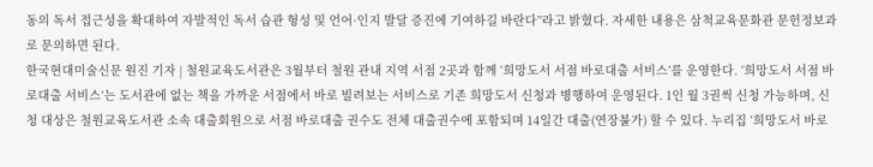동의 독서 접근성을 확대하여 자발적인 독서 습관 형성 및 언어·인지 발달 증진에 기여하길 바란다”라고 밝혔다. 자세한 내용은 삼척교육문화관 문헌정보과로 문의하면 된다.
한국현대미술신문 원진 기자 | 철원교육도서관은 3월부터 철원 관내 지역 서점 2곳과 함께 ‘희망도서 서점 바로대출 서비스’를 운영한다. ‘희망도서 서점 바로대출 서비스’는 도서관에 없는 책을 가까운 서점에서 바로 빌려보는 서비스로 기존 희망도서 신청과 병행하여 운영된다. 1인 월 3권씩 신청 가능하며, 신청 대상은 철원교육도서관 소속 대출회원으로 서점 바로대출 권수도 전체 대출권수에 포함되며 14일간 대출(연장불가) 할 수 있다. 누리집 ‘희망도서 바로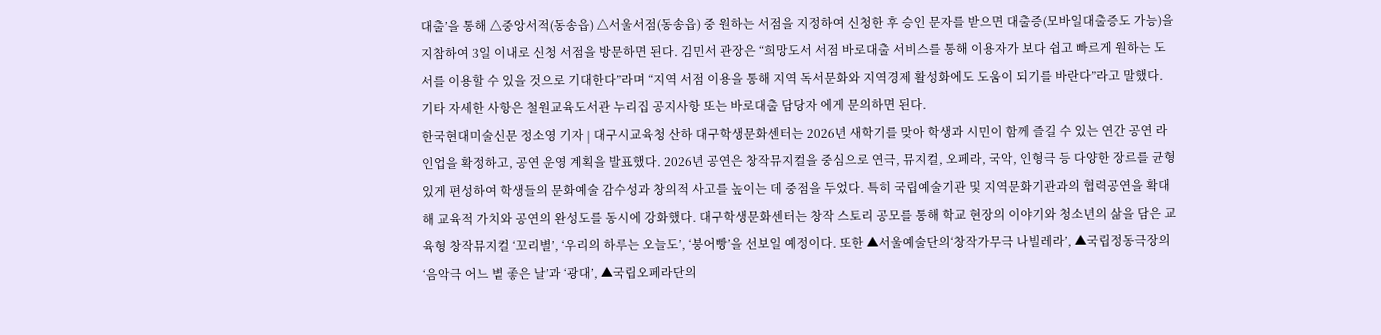대출’을 통해 △중앙서적(동송읍) △서울서점(동송읍) 중 원하는 서점을 지정하여 신청한 후 승인 문자를 받으면 대출증(모바일대출증도 가능)을 지참하여 3일 이내로 신청 서점을 방문하면 된다. 김민서 관장은 “희망도서 서점 바로대출 서비스를 통해 이용자가 보다 쉽고 빠르게 원하는 도서를 이용할 수 있을 것으로 기대한다”라며 “지역 서점 이용을 통해 지역 독서문화와 지역경제 활성화에도 도움이 되기를 바란다”라고 말했다. 기타 자세한 사항은 철원교육도서관 누리집 공지사항 또는 바로대출 담당자 에게 문의하면 된다.
한국현대미술신문 정소영 기자 | 대구시교육청 산하 대구학생문화센터는 2026년 새학기를 맞아 학생과 시민이 함께 즐길 수 있는 연간 공연 라인업을 확정하고, 공연 운영 계획을 발표했다. 2026년 공연은 창작뮤지컬을 중심으로 연극, 뮤지컬, 오페라, 국악, 인형극 등 다양한 장르를 균형 있게 편성하여 학생들의 문화예술 감수성과 창의적 사고를 높이는 데 중점을 두었다. 특히 국립예술기관 및 지역문화기관과의 협력공연을 확대해 교육적 가치와 공연의 완성도를 동시에 강화했다. 대구학생문화센터는 창작 스토리 공모를 통해 학교 현장의 이야기와 청소년의 삶을 담은 교육형 창작뮤지컬 ‘꼬리별’, ‘우리의 하루는 오늘도’, ‘붕어빵’을 선보일 예정이다. 또한 ▲서울예술단의‘창작가무극 나빌레라’, ▲국립정동극장의‘음악극 어느 볕 좋은 날’과 ‘광대’, ▲국립오페라단의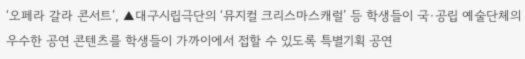‘오페라 갈라 콘서트’, ▲대구시립극단의 ‘뮤지컬 크리스마스캐럴’ 등 학생들이 국·공립 예술단체의 우수한 공연 콘텐츠를 학생들이 가까이에서 접할 수 있도록 특별기획 공연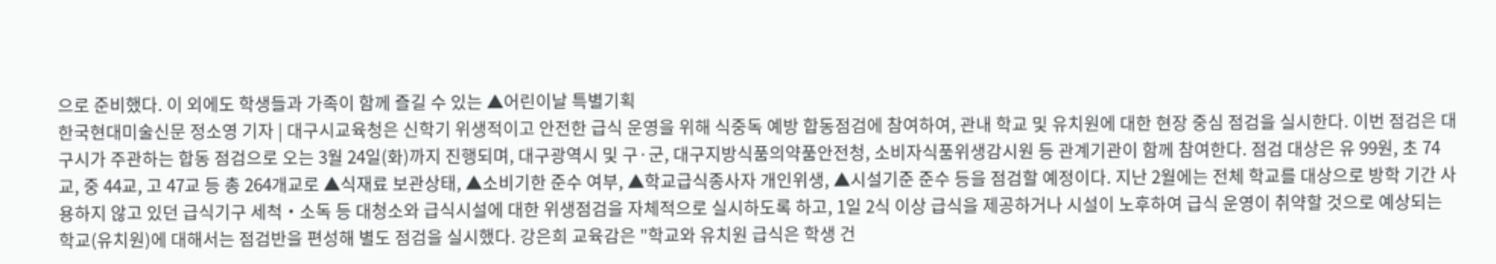으로 준비했다. 이 외에도 학생들과 가족이 함께 즐길 수 있는 ▲어린이날 특별기획
한국현대미술신문 정소영 기자 | 대구시교육청은 신학기 위생적이고 안전한 급식 운영을 위해 식중독 예방 합동점검에 참여하여, 관내 학교 및 유치원에 대한 현장 중심 점검을 실시한다. 이번 점검은 대구시가 주관하는 합동 점검으로 오는 3월 24일(화)까지 진행되며, 대구광역시 및 구·군, 대구지방식품의약품안전청, 소비자식품위생감시원 등 관계기관이 함께 참여한다. 점검 대상은 유 99원, 초 74교, 중 44교, 고 47교 등 총 264개교로 ▲식재료 보관상태, ▲소비기한 준수 여부, ▲학교급식종사자 개인위생, ▲시설기준 준수 등을 점검할 예정이다. 지난 2월에는 전체 학교를 대상으로 방학 기간 사용하지 않고 있던 급식기구 세척・소독 등 대청소와 급식시설에 대한 위생점검을 자체적으로 실시하도록 하고, 1일 2식 이상 급식을 제공하거나 시설이 노후하여 급식 운영이 취약할 것으로 예상되는 학교(유치원)에 대해서는 점검반을 편성해 별도 점검을 실시했다. 강은희 교육감은 "학교와 유치원 급식은 학생 건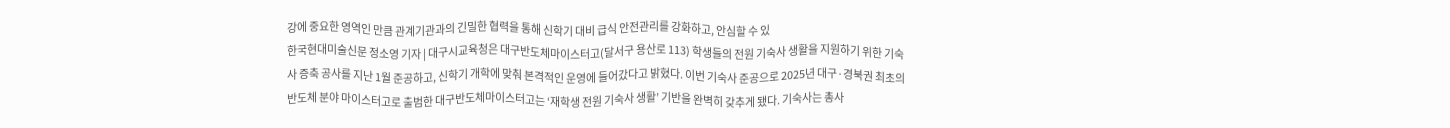강에 중요한 영역인 만큼 관계기관과의 긴밀한 협력을 통해 신학기 대비 급식 안전관리를 강화하고, 안심할 수 있
한국현대미술신문 정소영 기자 | 대구시교육청은 대구반도체마이스터고(달서구 용산로 113) 학생들의 전원 기숙사 생활을 지원하기 위한 기숙사 증축 공사를 지난 1월 준공하고, 신학기 개학에 맞춰 본격적인 운영에 들어갔다고 밝혔다. 이번 기숙사 준공으로 2025년 대구·경북권 최초의 반도체 분야 마이스터고로 출범한 대구반도체마이스터고는 ‘재학생 전원 기숙사 생활’ 기반을 완벽히 갖추게 됐다. 기숙사는 총사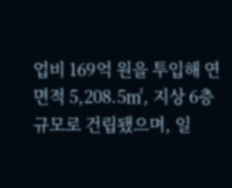업비 169억 원을 투입해 연면적 5,208.5㎡, 지상 6층 규모로 건립됐으며, 일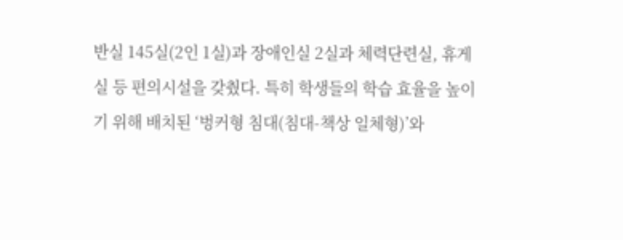반실 145실(2인 1실)과 장애인실 2실과 체력단련실, 휴게실 등 편의시설을 갖췄다. 특히 학생들의 학습 효율을 높이기 위해 배치된 ‘벙커형 침대(침대-책상 일체형)’와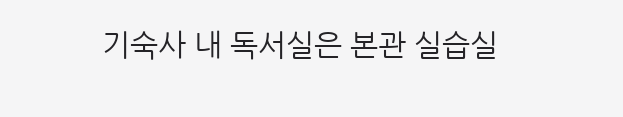기숙사 내 독서실은 본관 실습실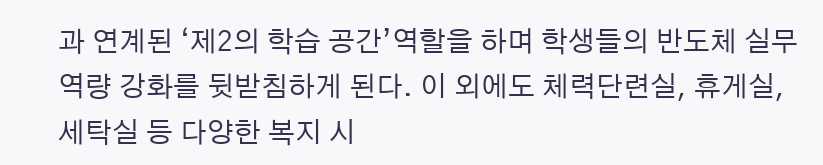과 연계된 ‘제2의 학습 공간’역할을 하며 학생들의 반도체 실무 역량 강화를 뒷받침하게 된다. 이 외에도 체력단련실, 휴게실, 세탁실 등 다양한 복지 시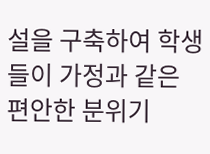설을 구축하여 학생들이 가정과 같은 편안한 분위기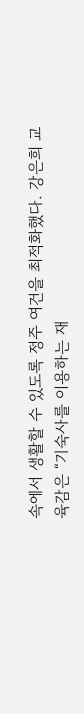속에서 생활할 수 있도록 정주 여건을 최적화했다. 강은희 교육감은 “기숙사를 이용하는 재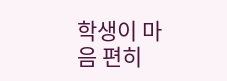학생이 마음 편히